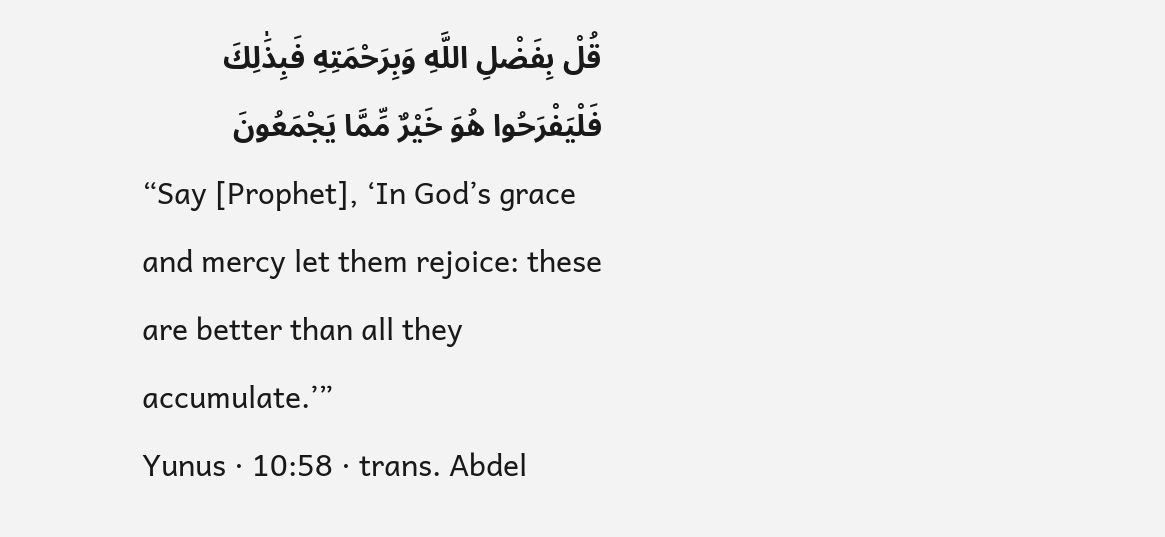قُلْ بِفَضْلِ اللَّهِ وَبِرَحْمَتِهِ فَبِذَٰلِكَ فَلْيَفْرَحُوا هُوَ خَيْرٌ مِّمَّا يَجْمَعُونَ
“Say [Prophet], ‘In God’s grace and mercy let them rejoice: these are better than all they accumulate.’”
Yunus · 10:58 · trans. Abdel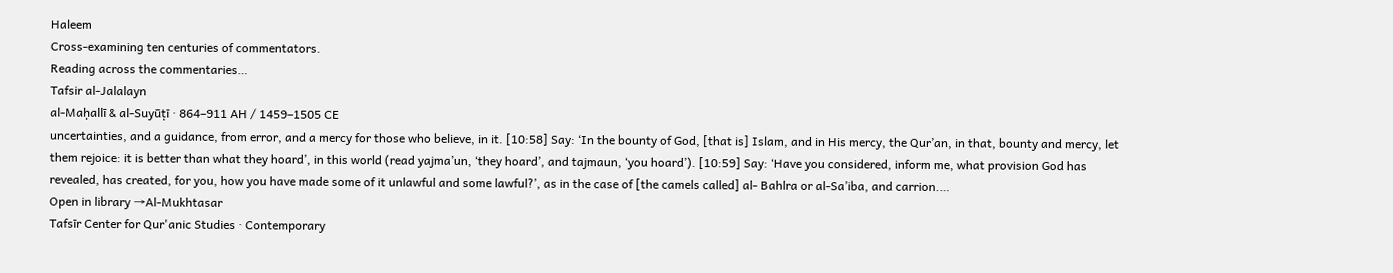Haleem
Cross-examining ten centuries of commentators.
Reading across the commentaries…
Tafsir al-Jalalayn
al-Maḥallī & al-Suyūṭī · 864–911 AH / 1459–1505 CE
uncertainties, and a guidance, from error, and a mercy for those who believe, in it. [10:58] Say: ‘In the bounty of God, [that is] Islam, and in His mercy, the Qur’an, in that, bounty and mercy, let them rejoice: it is better than what they hoard’, in this world (read yajma’un, ‘they hoard’, and tajmaun, ‘you hoard’). [10:59] Say: ‘Have you considered, inform me, what provision God has revealed, has created, for you, how you have made some of it unlawful and some lawful?’, as in the case of [the camels called] al- Bahlra or al-Sa’iba, and carrion.…
Open in library →Al-Mukhtasar
Tafsīr Center for Qur'anic Studies · Contemporary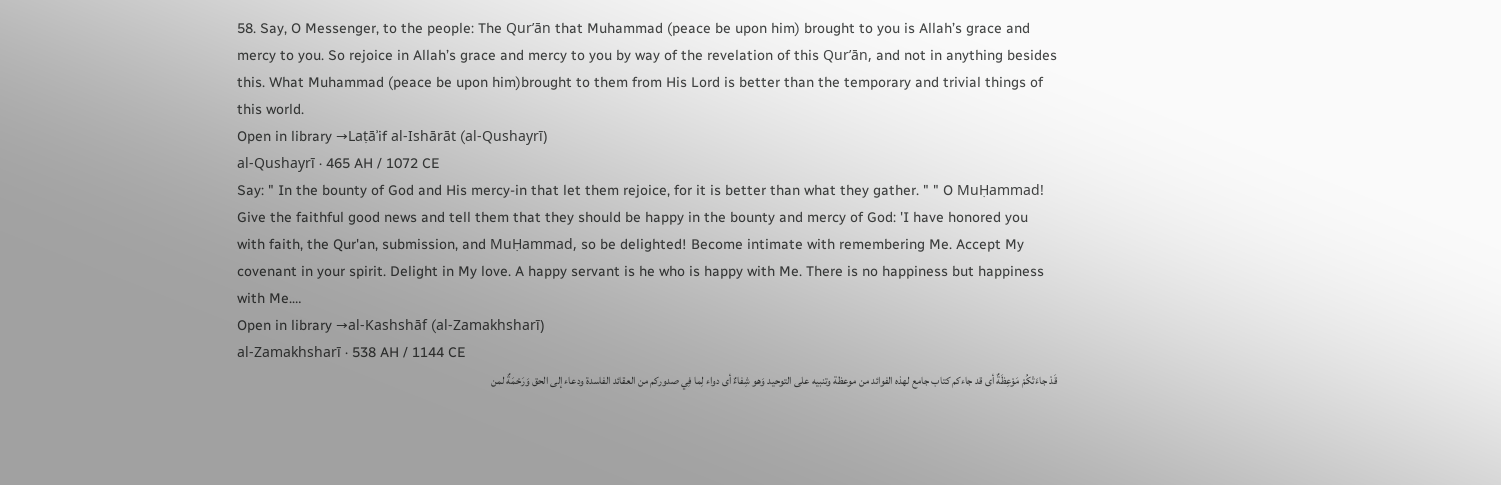58. Say, O Messenger, to the people: The Qur’ān that Muhammad (peace be upon him) brought to you is Allah’s grace and mercy to you. So rejoice in Allah’s grace and mercy to you by way of the revelation of this Qur’ān, and not in anything besides this. What Muhammad (peace be upon him)brought to them from His Lord is better than the temporary and trivial things of this world.
Open in library →Laṭāʾif al-Ishārāt (al-Qushayrī)
al-Qushayrī · 465 AH / 1072 CE
Say: " In the bounty of God and His mercy-in that let them rejoice, for it is better than what they gather. " " O MuḤammad! Give the faithful good news and tell them that they should be happy in the bounty and mercy of God: 'I have honored you with faith, the Qur'an, submission, and MuḤammad, so be delighted! Become intimate with remembering Me. Accept My covenant in your spirit. Delight in My love. A happy servant is he who is happy with Me. There is no happiness but happiness with Me.…
Open in library →al-Kashshāf (al-Zamakhsharī)
al-Zamakhsharī · 538 AH / 1144 CE
قَدْ جاءَتْكُمْ مَوْعِظَةٌ أى قد جاءكم كتاب جامع لهذه الفوائد من موعظة وتنبيه على التوحيد وَهو شِفاءٌ أى دواء لِما فِي صدوركم من العقائد الفاسدة ودعاء إلى الحق وَرَحْمَةٌ لمن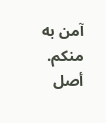آمن به منكم. أصل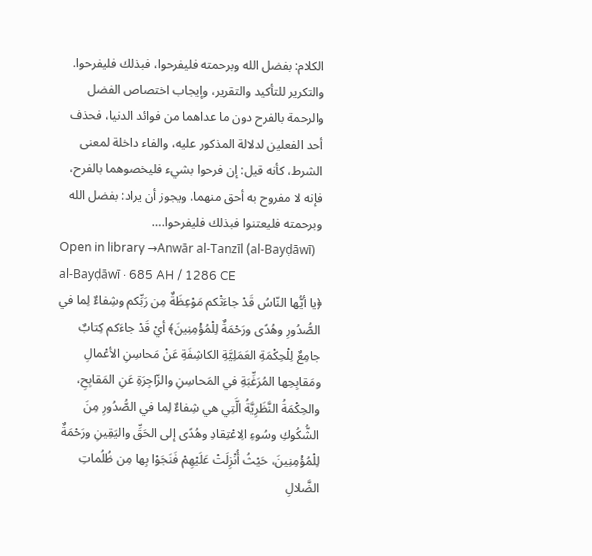الكلام: بفضل الله وبرحمته فليفرحوا، فبذلك فليفرحوا. والتكرير للتأكيد والتقرير، وإيجاب اختصاص الفضل والرحمة بالفرح دون ما عداهما من فوائد الدنيا، فحذف أحد الفعلين لدلالة المذكور عليه، والفاء داخلة لمعنى الشرط، كأنه قيل: إن فرحوا بشيء فليخصوهما بالفرح، فإنه لا مفروح به أحق منهما. ويجوز أن يراد: بفضل الله وبرحمته فليعتنوا فبذلك فليفرحوا.…
Open in library →Anwār al-Tanzīl (al-Bayḍāwī)
al-Bayḍāwī · 685 AH / 1286 CE
﴿يا أيُّها النّاسُ قَدْ جاءَتْكم مَوْعِظَةٌ مِن رَبِّكم وشِفاءٌ لِما في الصُّدُورِ وهُدًى ورَحْمَةٌ لِلْمُؤْمِنِينَ﴾ أيْ قَدْ جاءَكم كِتابٌ جامِعٌ لِلْحِكْمَةِ العَمَلِيَّةِ الكاشِفَةِ عَنْ مَحاسِنِ الأعْمالِ ومَقابِحِها المُرَغِّبَةِ في المَحاسِنِ والزّاجِرَةِ عَنِ المَقابِحِ، والحِكْمَةُ النَّظَرِيَّةُ الَّتِي هي شِفاءٌ لِما في الصُّدُورِ مِنَ الشُّكُوكِ وسُوءِ الِاعْتِقادِ وهُدًى إلى الحَقِّ واليَقِينِ ورَحْمَةٌ لِلْمُؤْمِنِينَ، حَيْثُ أُنْزِلَتْ عَلَيْهِمْ فَنَجَوْا بِها مِن ظُلُماتِ الضَّلالِ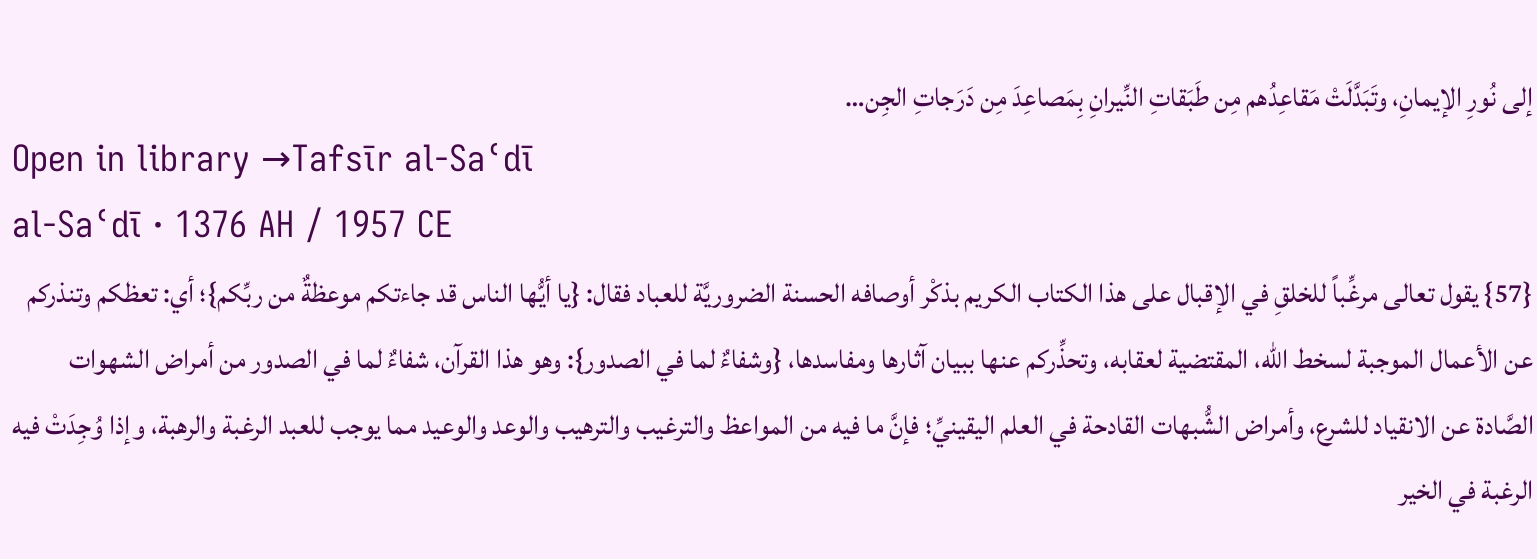إلى نُورِ الإيمانِ، وتَبَدَّلَتْ مَقاعِدُهم مِن طَبَقاتِ النِّيرانِ بِمَصاعِدَ مِن دَرَجاتِ الجِن…
Open in library →Tafsīr al-Saʿdī
al-Saʿdī · 1376 AH / 1957 CE
{57} يقول تعالى مرغِّباً للخلقِ في الإقبال على هذا الكتاب الكريم بذكْر أوصافه الحسنة الضروريَّة للعباد فقال: {يا أيُّها الناس قد جاءتكم موعظةٌ من ربِّكم}؛ أي: تعظكم وتنذركم عن الأعمال الموجبة لسخط الله، المقتضية لعقابه، وتحذِّركم عنها ببيان آثارها ومفاسدها، {وشفاءٌ لما في الصدور}: وهو هذا القرآن، شفاءٌ لما في الصدور من أمراض الشهوات الصَّادة عن الانقياد للشرع، وأمراض الشُّبهات القادحة في العلم اليقينيِّ؛ فإنَّ ما فيه من المواعظ والترغيب والترهيب والوعد والوعيد مما يوجب للعبد الرغبة والرهبة، وإذا وُجِدَتْ فيه الرغبة في الخير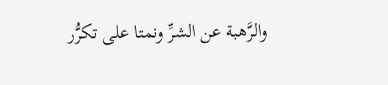والرَّهبة عن الشرِّ ونمتا على تكرُّر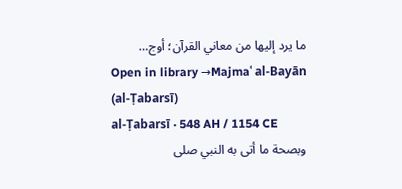ما يرد إليها من معاني القرآن؛ أوج…
Open in library →Majmaʿ al-Bayān (al-Ṭabarsī)
al-Ṭabarsī · 548 AH / 1154 CE
وبصحة ما أتى به النبي صلى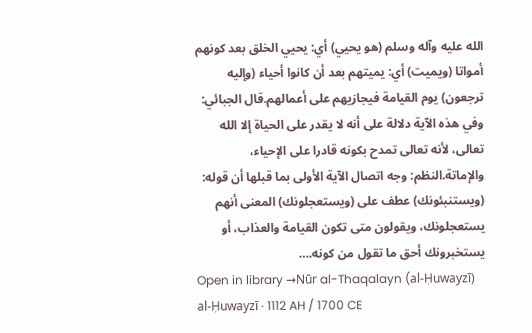الله عليه وآله وسلم (هو يحيي) أي: يحيي الخلق بعد كونهم أمواتا (ويميت) أي: يميتهم بعد أن كانوا أحياء (وإليه ترجعون) يوم القيامة فيجازيهم على أعمالهم.قال الجبائي: وفي هذه الآية دلالة على أنه لا يقدر على الحياة إلا الله تعالى، لأنه تعالى تمدح بكونه قادرا على الإحياء، والإماتة.النظم: وجه اتصال الآية الأولى بما قبلها أن قوله: (ويستنبئونك) عطف على (ويستعجلونك) المعنى أنهم يستعجلونك، ويقولون متى تكون القيامة والعذاب، أو يستخبرونك أحق ما تقول من كونه.…
Open in library →Nūr al-Thaqalayn (al-Ḥuwayzī)
al-Ḥuwayzī · 1112 AH / 1700 CE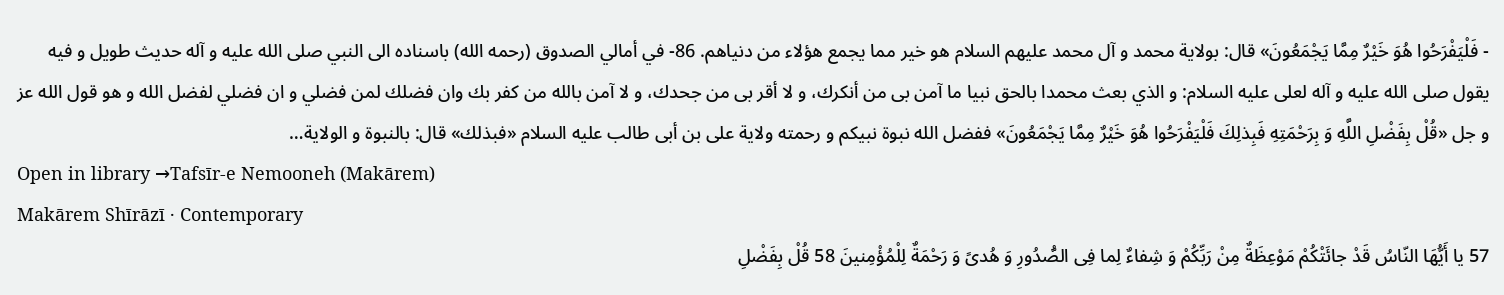- فَلْيَفْرَحُوا هُوَ خَيْرٌ مِمَّا يَجْمَعُونَ» قال: بولاية محمد و آل محمد عليهم السلام هو خير مما يجمع هؤلاء من دنياهم. 86- في أمالي الصدوق (رحمه الله) باسناده الى النبي صلى الله عليه و آله حديث طويل و فيه يقول صلى الله عليه و آله لعلى عليه السلام: و الذي بعث محمدا بالحق نبيا ما آمن بى من أنكرك، و لا أقر بى من جحدك، و لا آمن بالله من كفر بك وان فضلك لمن فضلي و ان فضلي لفضل الله و هو قول الله عز و جل‌ «قُلْ بِفَضْلِ اللَّهِ وَ بِرَحْمَتِهِ فَبِذلِكَ فَلْيَفْرَحُوا هُوَ خَيْرٌ مِمَّا يَجْمَعُونَ» ففضل الله نبوة نبيكم و رحمته ولاية على بن أبى طالب عليه السلام «فبذلك» قال: بالنبوة و الولاية…
Open in library →Tafsīr-e Nemooneh (Makārem)
Makārem Shīrāzī · Contemporary
57 یا أَیُّهَا النّاسُ قَدْ جائَتْکُمْ مَوْعِظَةٌ مِنْ رَبِّکُمْ وَ شِفاءٌ لِما فِی الصُّدُورِ وَ هُدىً وَ رَحْمَةٌ لِلْمُؤْمِنینَ 58 قُلْ بِفَضْلِ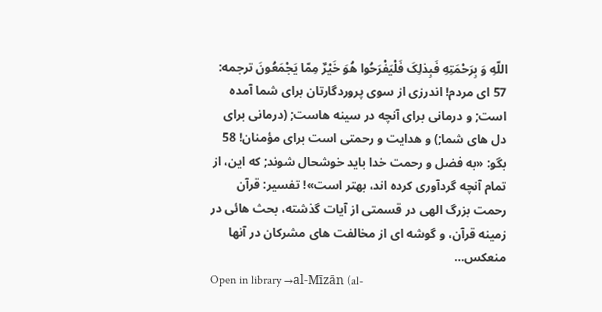اللّهِ وَ بِرَحْمَتِهِ فَبِذلِکَ فَلْیَفْرَحُوا هُوَ خَیْرٌ مِمّا یَجْمَعُونَ ترجمه: 57 اى مردم! اندرزى از سوى پروردگارتان براى شما آمده است; و درمانى براى آنچه در سینه هاست; (درمانى براى دل هاى شما;) و هدایت و رحمتى است براى مؤمنان! 58 بگو: «به فضل و رحمت خدا باید خوشحال شوند; که این، از تمام آنچه گردآورى کرده اند، بهتر است»! تفسیر: قرآن رحمت بزرگ الهى در قسمتى از آیات گذشته، بحث هائى در زمینه قرآن، و گوشه اى از مخالفت هاى مشرکان در آنها منعکس…
Open in library →al-Mīzān (al-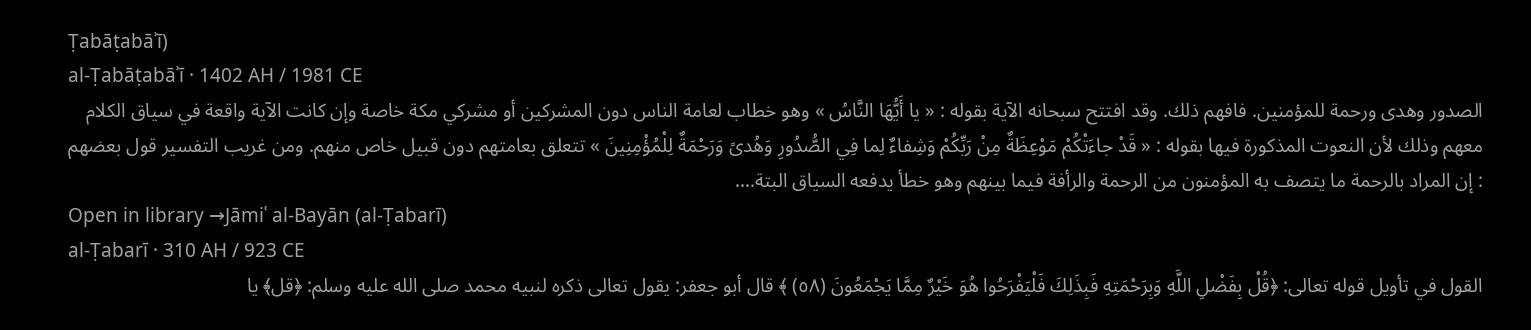Ṭabāṭabāʾī)
al-Ṭabāṭabāʾī · 1402 AH / 1981 CE
الصدور وهدى ورحمة للمؤمنين. فافهم ذلك. وقد افتتح سبحانه الآية بقوله : « يا أَيُّهَا النَّاسُ » وهو خطاب لعامة الناس دون المشركين أو مشركي مكة خاصة وإن كانت الآية واقعة في سياق الكلام معهم وذلك لأن النعوت المذكورة فيها بقوله : « قَدْ جاءَتْكُمْ مَوْعِظَةٌ مِنْ رَبِّكُمْ وَشِفاءٌ لِما فِي الصُّدُورِ وَهُدىً وَرَحْمَةٌ لِلْمُؤْمِنِينَ » تتعلق بعامتهم دون قبيل خاص منهم. ومن غريب التفسير قول بعضهم : إن المراد بالرحمة ما يتصف به المؤمنون من الرحمة والرأفة فيما بينهم وهو خطأ يدفعه السياق البتة.…
Open in library →Jāmiʿ al-Bayān (al-Ṭabarī)
al-Ṭabarī · 310 AH / 923 CE
القول في تأويل قوله تعالى: ﴿قُلْ بِفَضْلِ اللَّهِ وَبِرَحْمَتِهِ فَبِذَلِكَ فَلْيَفْرَحُوا هُوَ خَيْرٌ مِمَّا يَجْمَعُونَ (٥٨) ﴾ قال أبو جعفر: يقول تعالى ذكره لنبيه محمد صلى الله عليه وسلم: ﴿قل﴾ يا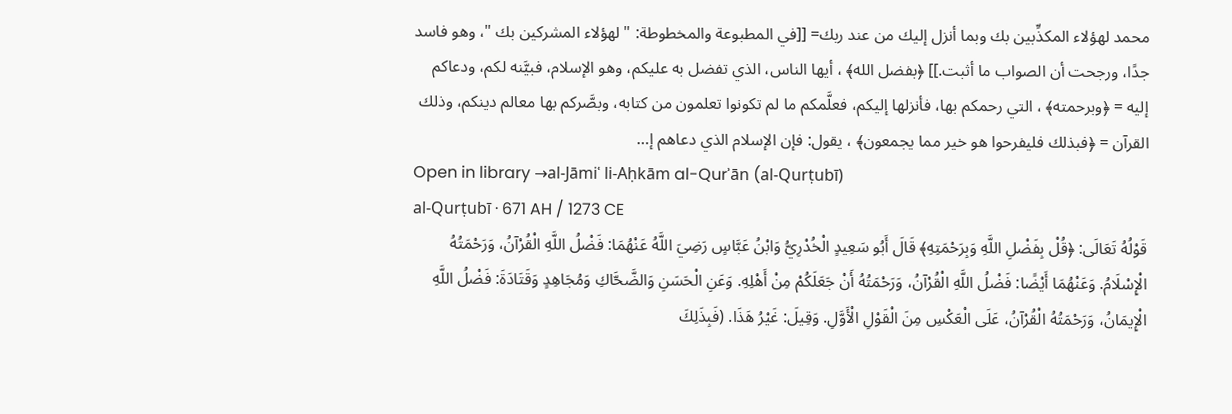محمد لهؤلاء المكذِّبين بك وبما أنزل إليك من عند ربك= [[في المطبوعة والمخطوطة: " لهؤلاء المشركين بك "، وهو فاسد جدًا، ورجحت أن الصواب ما أثبت.]] ﴿بفضل الله﴾ ، أيها الناس، الذي تفضل به عليكم، وهو الإسلام، فبيَّنه لكم، ودعاكم إليه = ﴿وبرحمته﴾ ، التي رحمكم بها، فأنزلها إليكم، فعلَّمكم ما لم تكونوا تعلمون من كتابه، وبصَّركم بها معالم دينكم، وذلك القرآن = ﴿فبذلك فليفرحوا هو خير مما يجمعون﴾ ، يقول: فإن الإسلام الذي دعاهم إ…
Open in library →al-Jāmiʿ li-Aḥkām al-Qurʾān (al-Qurṭubī)
al-Qurṭubī · 671 AH / 1273 CE
قَوْلُهُ تَعَالَى: ﴿قُلْ بِفَضْلِ اللَّهِ وَبِرَحْمَتِهِ﴾ قَالَ أَبُو سَعِيدٍ الْخُدْرِيُّ وَابْنُ عَبَّاسٍ رَضِيَ اللَّهُ عَنْهُمَا: فَضْلُ اللَّهِ الْقُرْآنُ، وَرَحْمَتُهُ الْإِسْلَامُ. وَعَنْهُمَا أَيْضًا: فَضْلُ اللَّهِ الْقُرْآنُ، وَرَحْمَتُهُ أَنْ جَعَلَكُمْ مِنْ أَهْلِهِ. وَعَنِ الْحَسَنِ وَالضَّحَّاكِ وَمُجَاهِدٍ وَقَتَادَةَ: فَضْلُ اللَّهِ الْإِيمَانُ، وَرَحْمَتُهُ الْقُرْآنُ، عَلَى الْعَكْسِ مِنَ الْقَوْلِ الْأَوَّلِ. وَقِيلَ: غَيْرُ هَذَا. (فَبِذَلِكَ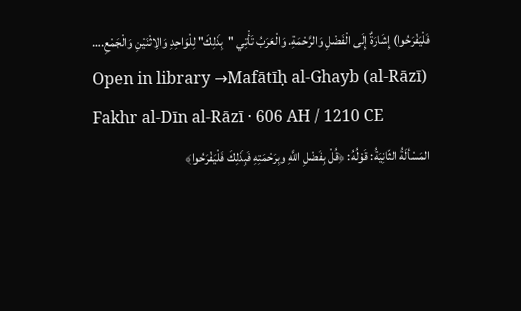فَلْيَفْرَحُوا) إِشَارَةٌ إِلَى الْفَضْلِ وَالرَّحْمَةِ. وَالْعَرَبُ تَأْتِي "بِذَلِكَ" لِلْوَاحِدِ وَالِاثْنَيْنِ وَالْجَمْعِ.…
Open in library →Mafātīḥ al-Ghayb (al-Rāzī)
Fakhr al-Dīn al-Rāzī · 606 AH / 1210 CE
المَسْألَةُ الثّانِيَةُ: قَوْلُهُ: ﴿قُلْ بِفَضْلِ اللَّهِ وبِرَحْمَتِهِ فَبِذَلِكَ فَلْيَفْرَحُوا﴾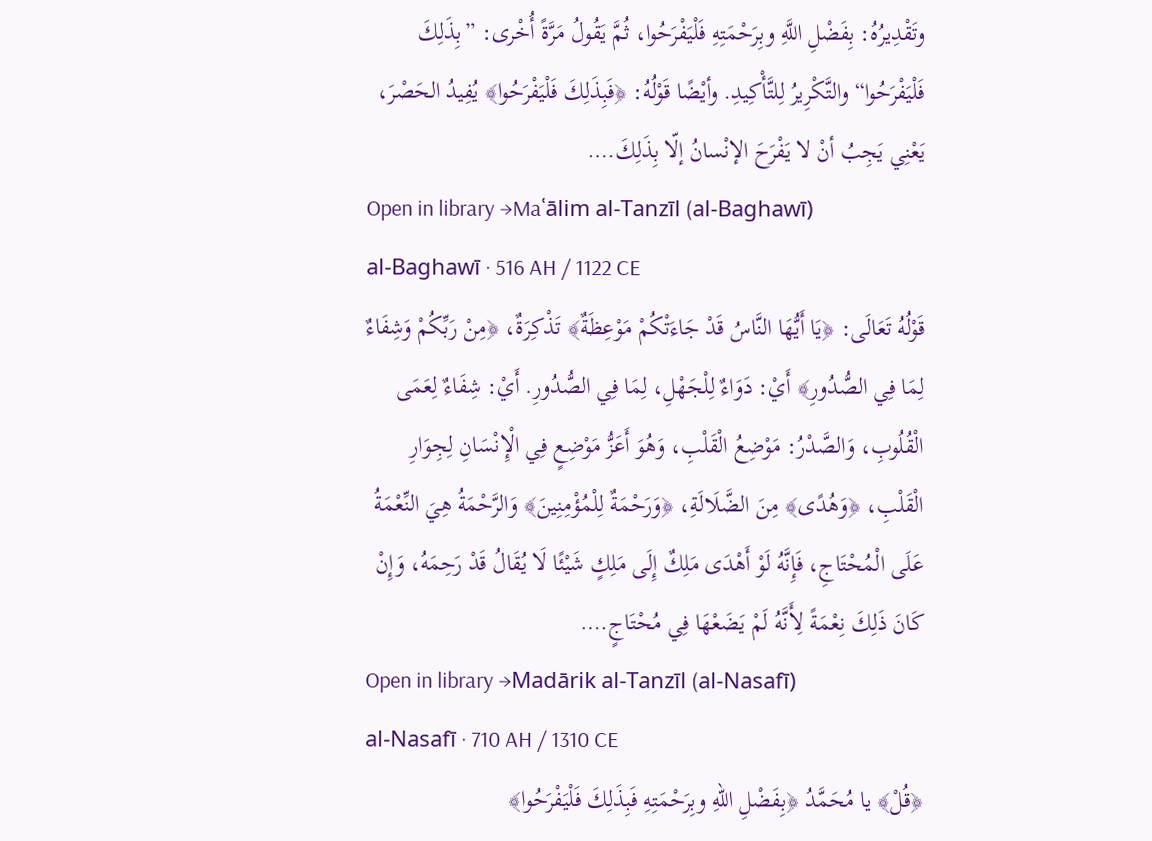وتَقْدِيرُهُ: بِفَضْلِ اللَّهِ وبِرَحْمَتِهِ فَلْيَفْرَحُوا، ثُمَّ يَقُولُ مَرَّةً أُخْرى: ”بِذَلِكَ فَلْيَفْرَحُوا“ والتَّكْرِيرُ لِلتَّأْكِيدِ. وأيْضًا قَوْلُهُ: ﴿فَبِذَلِكَ فَلْيَفْرَحُوا﴾ يُفِيدُ الحَصْرَ، يَعْنِي يَجِبُ أنْ لا يَفْرَحَ الإنْسانُ إلّا بِذَلِكَ.…
Open in library →Maʿālim al-Tanzīl (al-Baghawī)
al-Baghawī · 516 AH / 1122 CE
قَوْلُهُ تَعَالَى: ﴿يَا أَيُّهَا النَّاسُ قَدْ جَاءَتْكُمْ مَوْعِظَةٌ﴾ تَذْكِرَةٌ، ﴿مِنْ رَبِّكُمْ وَشِفَاءٌ لِمَا فِي الصُّدُورِ﴾ أَيْ: دَوَاءٌ لِلْجَهْلِ، لِمَا فِي الصُّدُورِ. أَيْ: شِفَاءٌ لِعَمَى الْقُلُوبِ، وَالصَّدْرُ: مَوْضِعُ الْقَلْبِ، وَهُوَ أَعَزُّ مَوْضِعٍ فِي الْإِنْسَانِ لِجِوَارِ الْقَلْبِ، ﴿وَهُدًى﴾ مِنَ الضَّلَالَةِ، ﴿وَرَحْمَةٌ لِلْمُؤْمِنِينَ﴾ وَالرَّحْمَةُ هِيَ النِّعْمَةُ عَلَى الْمُحْتَاجِ، فَإِنَّهُ لَوْ أَهْدَى مَلِكٌ إِلَى مَلِكٍ شَيْئًا لَا يُقَالُ قَدْ رَحِمَهُ، وَإِنْ كَانَ ذَلِكَ نِعْمَةً لِأَنَّهُ لَمْ يَضَعْهَا فِي مُحْتَاجٍ.…
Open in library →Madārik al-Tanzīl (al-Nasafī)
al-Nasafī · 710 AH / 1310 CE
﴿قُلْ﴾ يا مُحَمَّدُ ﴿بِفَضْلِ اللهِ وبِرَحْمَتِهِ فَبِذَلِكَ فَلْيَفْرَحُوا﴾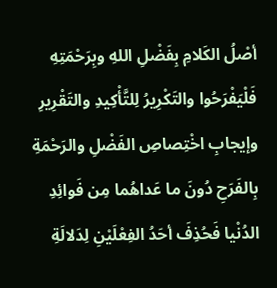أصْلُ الكَلامِ بِفَضْلِ اللهِ وبِرَحْمَتِهِ فَلْيَفْرَحُوا والتَكْرِيرُ لِلتَّأْكِيدِ والتَقْرِيرِ وإيجابِ اخْتِصاصِ الفَضْلِ والرَحْمَةِ بِالفَرَحِ دُونَ ما عَداهُما مِن فَوائِدِ الدُنْيا فَحُذِفَ أحَدُ الفِعْلَيْنِ لِدَلالَةِ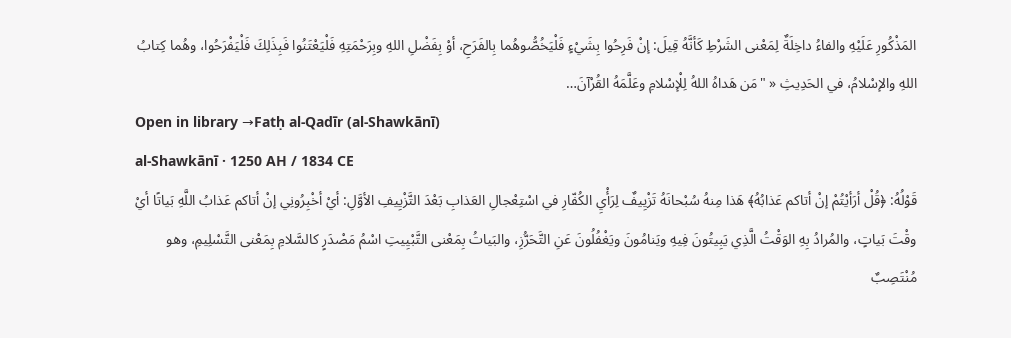المَذْكُورِ عَلَيْهِ والفاءُ داخِلَةٌ لِمَعْنى الشَرْطِ كَأنَّهُ قِيلَ: إنْ فَرِحُوا بِشَيْءٍ فَلْيَخُصُّوهُما بِالفَرَحِ، أوْ بِفَضْلِ اللهِ وبِرَحْمَتِهِ فَلْيَعْتَنُوا فَبِذَلِكَ فَلْيَفْرَحُوا، وهُما كِتابُ اللهِ والإسْلامُ، في الحَدِيثِ « "مَن هَداهُ اللهُ لِلْإسْلامِ وعَلَّمَهُ القُرْآنَ…
Open in library →Fatḥ al-Qadīr (al-Shawkānī)
al-Shawkānī · 1250 AH / 1834 CE
قَوْلُهُ: ﴿قُلْ أرَأيْتُمْ إنْ أتاكم عَذابُهُ﴾ هَذا مِنهُ سُبْحانَهُ تَزْيِيفٌ لِرَأْيِ الكُفّارِ في اسْتِعْجالِ العَذابِ بَعْدَ التَّزْيِيفِ الأوَّلِ: أيْ أخْبِرُونِي إنْ أتاكم عَذابُ اللَّهِ بَياتًا أيْ وقْتَ بَياتٍ، والمُرادُ بِهِ الوَقْتُ الَّذِي يَبِيتُونَ فِيهِ ويَنامُونَ ويَغْفُلُونَ عَنِ التَّحَرُّزِ، والبَياتُ بِمَعْنى التَّبْيِيتِ اسْمُ مَصْدَرٍ كالسَّلامِ بِمَعْنى التَّسْلِيمِ، وهو مُنْتَصِبٌ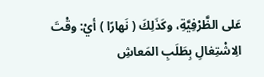عَلى الظَّرْفِيَّةِ، وكَذَلِكَ ( نَهارًا ) أيْ: وقْتَ الِاشْتِغالِ بِطَلَبِ المَعاشِ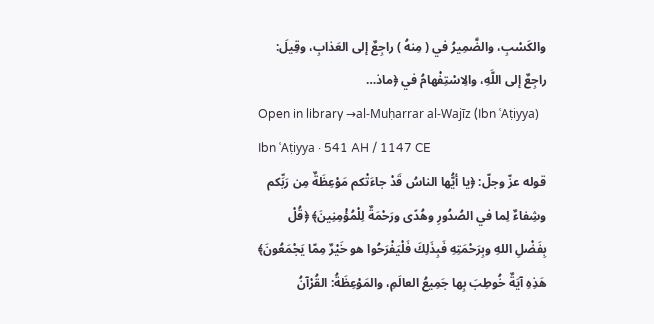والكَسْبِ، والضَّمِيرُ في ( مِنهُ ) راجِعٌ إلى العَذابِ، وقِيلَ: راجِعٌ إلى اللَّهِ، والِاسْتِفْهامُ في ﴿ماذ…
Open in library →al-Muḥarrar al-Wajīz (Ibn ʿAṭiyya)
Ibn ʿAṭiyya · 541 AH / 1147 CE
قوله عزّ وجلّ: ﴿يا أيُّها الناسُ قَدْ جاءَتْكم مَوْعِظَةٌ مِن رَبِّكم وشِفاءٌ لِما في الصُدُورِ وهُدًى ورَحْمَةٌ لِلْمُؤْمِنِينَ﴾ ﴿قُلْ بِفَضْلِ اللهِ وبِرَحْمَتِهِ فَبِذَلِكَ فَلْيَفْرَحُوا هو خَيْرٌ مِمّا يَجْمَعُونَ﴾ هَذِهِ آيَةٌ خُوطِبَ بِها جَمِيعُ العالَمِ، والمَوْعِظَةُ: القُرْآنُ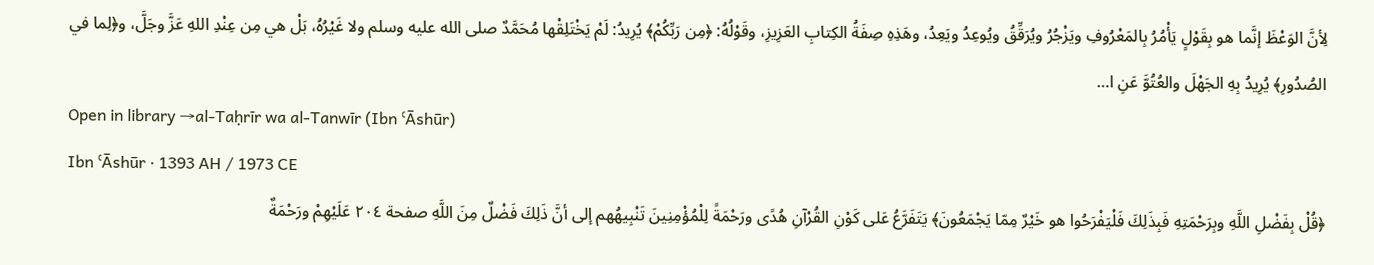لِأنَّ الوَعْظَ إنَّما هو بِقَوْلٍ يَأْمُرُ بِالمَعْرُوفِ ويَزْجُرُ ويُرَقِّقُ ويُوعِدُ ويَعِدُ، وهَذِهِ صِفَةُ الكِتابِ العَزِيزِ، وقَوْلُهُ: ﴿مِن رَبِّكُمْ﴾ يُرِيدُ: لَمْ يَخْتَلِقْها مُحَمَّدٌ صلى الله عليه وسلم ولا غَيْرُهُ، بَلْ هي مِن عِنْدِ اللهِ عَزَّ وجَلَّ، و﴿لِما في الصُدُورِ﴾ يُرِيدُ بِهِ الجَهْلَ والعُتُوَّ عَنِ ا…
Open in library →al-Taḥrīr wa al-Tanwīr (Ibn ʿĀshūr)
Ibn ʿĀshūr · 1393 AH / 1973 CE
﴿قُلْ بِفَضْلِ اللَّهِ وبِرَحْمَتِهِ فَبِذَلِكَ فَلْيَفْرَحُوا هو خَيْرٌ مِمّا يَجْمَعُونَ﴾ يَتَفَرَّعُ عَلى كَوْنِ القُرْآنِ هُدًى ورَحْمَةً لِلْمُؤْمِنِينَ تَنْبِيهُهم إلى أنَّ ذَلِكَ فَضْلٌ مِنَ اللَّهِ صفحة ٢٠٤ عَلَيْهِمْ ورَحْمَةٌ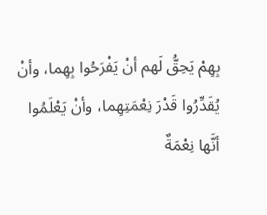بِهِمْ يَحِقُّ لَهم أنْ يَفْرَحُوا بِهِما، وأنْ يُقَدِّرُوا قَدْرَ نِعْمَتِهِما، وأنْ يَعْلَمُوا أنَّها نِعْمَةٌ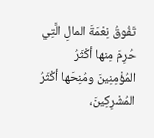تَفُوقُ نِعْمَةَ المالِ الَّتِي حُرِمَ مِنها أكْثَرُ المُؤْمِنِينَ ومُنِحَها أكْثَرُ المُشْرِكِينَ،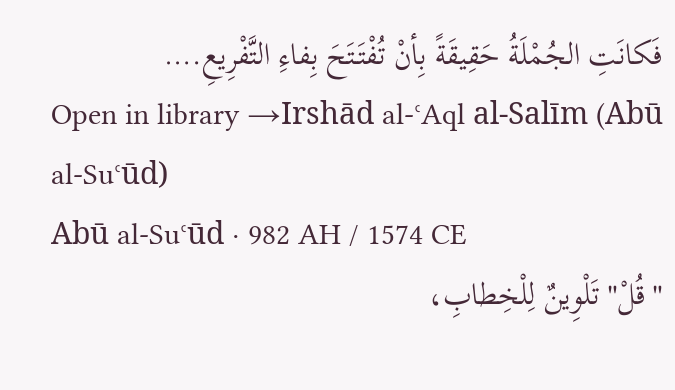فَكانَتِ الجُمْلَةُ حَقِيقَةً بِأنْ تُفْتَتَحَ بِفاءِ التَّفْرِيعِ.…
Open in library →Irshād al-ʿAql al-Salīm (Abū al-Suʿūd)
Abū al-Suʿūd · 982 AH / 1574 CE
"قُلْ" تَلْوِينٌ لِلْخِطابِ،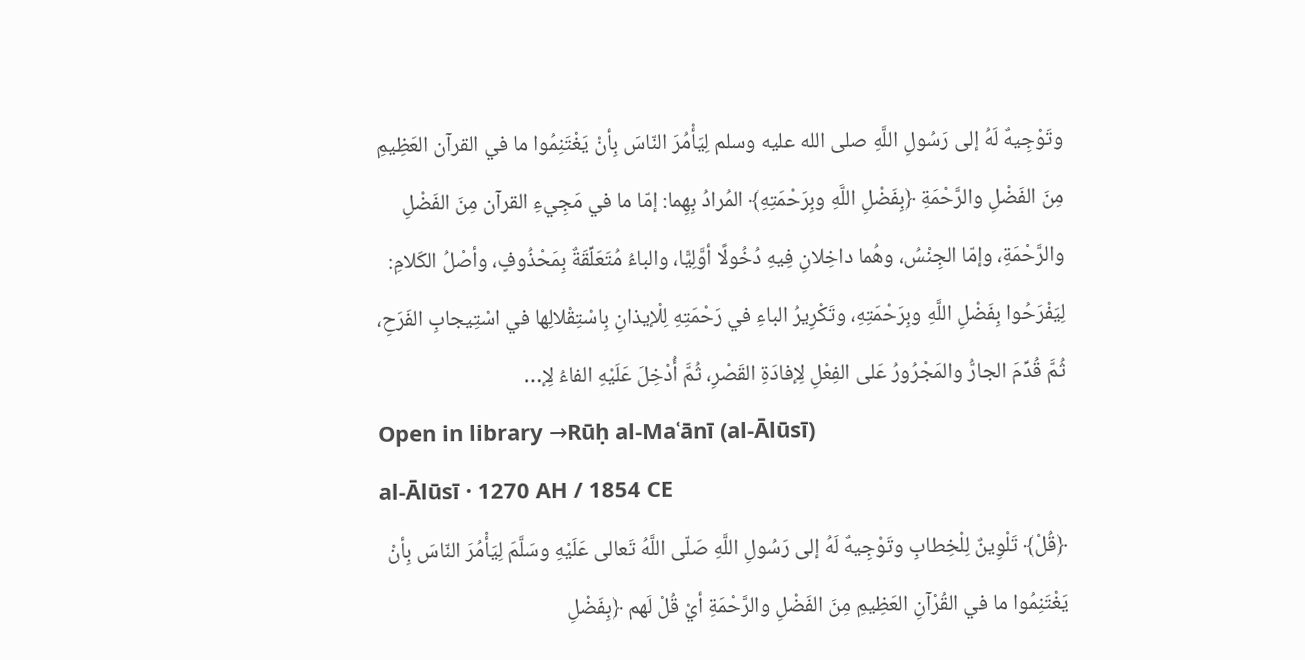وتَوْجِيهٌ لَهُ إلى رَسُولِ اللَّهِ صلى الله عليه وسلم لِيَأْمُرَ النّاسَ بِأنْ يَغْتَنِمُوا ما في القرآن العَظِيمِ مِنَ الفَضْلِ والرَّحْمَةِ ﴿بِفَضْلِ اللَّهِ وبِرَحْمَتِهِ﴾ المُرادُ بِهِما: إمّا ما في مَجِيءِ القرآن مِنَ الفَضْلِ والرَّحْمَةِ، وإمّا الجِنْسُ، وهُما داخِلانِ فِيهِ دُخُولًا أوَّلِيًّا، والباءُ مُتَعَلِّقَةٌ بِمَحْذُوفٍ، وأصْلُ الكَلامِ: لِيَفْرَحُوا بِفَضْلِ اللَّهِ وبِرَحْمَتِهِ، وتَكْرِيرُ الباءِ في رَحْمَتِهِ لِلْإيذانِ بِاسْتِقْلالِها في اسْتِيجابِ الفَرَحِ، ثُمَّ قُدِّمَ الجارُّ والمَجْرُورُ عَلى الفِعْلِ لِإفادَةِ القَصْرِ، ثُمَّ أُدْخِلَ عَلَيْهِ الفاءُ لِإ…
Open in library →Rūḥ al-Maʿānī (al-Ālūsī)
al-Ālūsī · 1270 AH / 1854 CE
﴿قُلْ﴾ تَلْوِينٌ لِلْخِطابِ وتَوْجِيهٌ لَهُ إلى رَسُولِ اللَّهِ صَلّى اللَّهُ تَعالى عَلَيْهِ وسَلَّمَ لِيَأْمُرَ النّاسَ بِأنْ يَغْتَنِمُوا ما في القُرْآنِ العَظِيمِ مِنَ الفَضْلِ والرَّحْمَةِ أيْ قُلْ لَهم ﴿بِفَضْلِ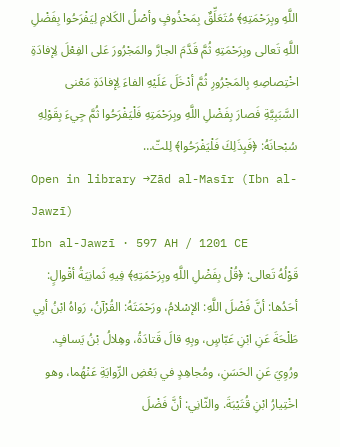اللَّهِ وبِرَحْمَتِهِ﴾ مُتَعَلِّقٌ بِمَحْذُوفٍ وأصْلُ الكَلامِ لِيَفْرَحُوا بِفَضْلِ اللَّهِ تَعالى وبِرَحْمَتِهِ ثُمَّ قَدَّمَ الجارَّ والمَجْرُورَ عَلى الفِعْلَ لِإفادَةِ اخْتِصاصِهِ بِالمَجْرُورِ ثُمَّ أدْخَلَ عَلَيْهِ الفاءَ لِإفادَةِ مَعْنى السَّبَبِيَّةِ فَصارَ بِفَضْلِ اللَّهِ وبِرَحْمَتِهِ فَلْيَفْرَحُوا ثُمَّ جِيءَ بِقَوْلِهِ سُبْحانَهُ: ﴿فَبِذَلِكَ فَلْيَفْرَحُوا﴾ لِلتّ…
Open in library →Zād al-Masīr (Ibn al-Jawzī)
Ibn al-Jawzī · 597 AH / 1201 CE
قَوْلُهُ تَعالى: ﴿قُلْ بِفَضْلِ اللَّهِ وبِرَحْمَتِهِ﴾ فِيهِ ثَمانِيَةُ أقْوالٍ: أحَدُها: أنَّ فَضْلَ اللَّهِ: الإسْلامُ، ورَحْمَتَهُ: القُرْآنُ، رَواهُ ابْنُ أبِي طَلْحَةَ عَنِ ابْنِ عَبّاسٍ، وبِهِ قالَ قَتادَةُ، وهِلالُ بْنُ يَسافٍ. ورُوِيَ عَنِ الحَسَنِ، ومُجاهِدٍ في بَعْضِ الرِّوايَةِ عَنْهُما، وهو اخْتِيارُ ابْنِ قُتَيْبَةَ. والثّانِي: أنَّ فَضْلَ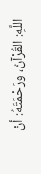اللَّهِ: القُرْآنُ، ورَحْمَتَهُ: أنْ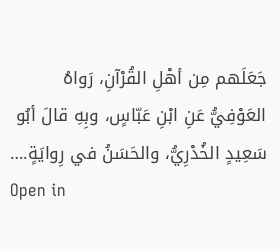جَعَلَهم مِن أهْلِ القُرْآنِ، رَواهُ العَوْفِيُّ عَنِ ابْنِ عَبّاسٍ، وبِهِ قالَ أبُو سَعِيدٍ الخُدْرِيُّ، والحَسَنُ في رِوايَةٍ.…
Open in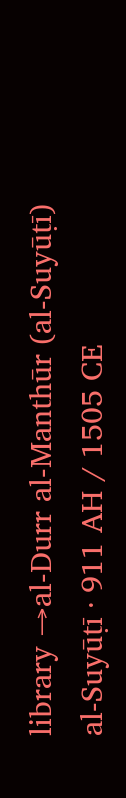library →al-Durr al-Manthūr (al-Suyūṭī)
al-Suyūṭī · 911 AH / 1505 CE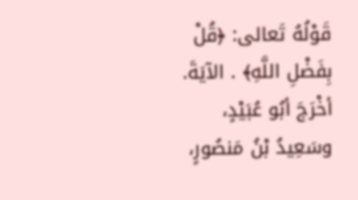قَوْلُهُ تَعالى: ﴿قُلْ بِفَضْلِ اللَّهِ﴾ . الآيَةَ. أخْرَجَ أبُو عُبَيْدٍ، وسَعِيدُ بْنُ مَنصُورٍ،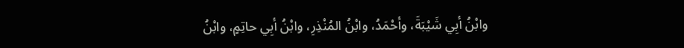وابْنُ أبِي شَيْبَةَ، وأحْمَدُ، وابْنُ المُنْذِرِ، وابْنُ أبِي حاتِمٍ، وابْنُ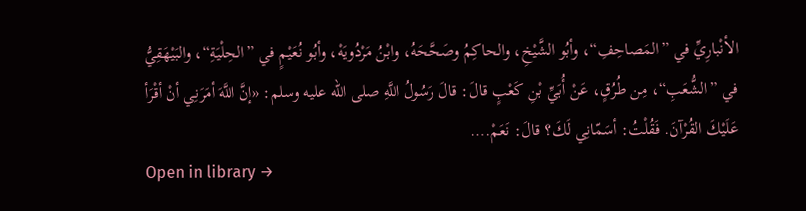الأنْبارِيِّ في ”المَصاحِفِ“، وأبُو الشَّيْخِ، والحاكِمُ وصَحَّحَهُ، وابْنُ مَرْدُويَهْ، وأبُو نُعَيْمٍ في ”الحِلْيَةِ“، والبَيْهَقِيُّ في ”الشُّعَبِ“، مِن طُرُقٍ، عَنْ أُبَيِّ بْنِ كَعْبٍ قالَ: قالَ رَسُولُ اللَّهِ صلى الله عليه وسلم: «إنَّ اللَّهَ أمَرَنِي أنْ أقْرَأ عَلَيْكَ القُرْآنَ. فَقُلْتُ: أسَمّانِي لَكَ؟ قالَ: نَعَمْ.…
Open in library →